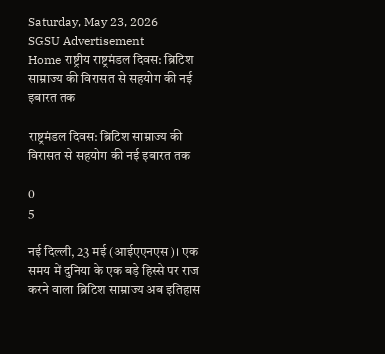Saturday, May 23, 2026
SGSU Advertisement
Home राष्ट्रीय राष्ट्रमंडल दिवस: ब्रिटिश साम्राज्य की विरासत से सहयोग की नई इबारत तक

राष्ट्रमंडल दिवस: ब्रिटिश साम्राज्य की विरासत से सहयोग की नई इबारत तक

0
5

नई दिल्ली, 23 मई (आईएएनएस)। एक समय में दुनिया के एक बड़े हिस्से पर राज करने वाला ब्रिटिश साम्राज्य अब इतिहास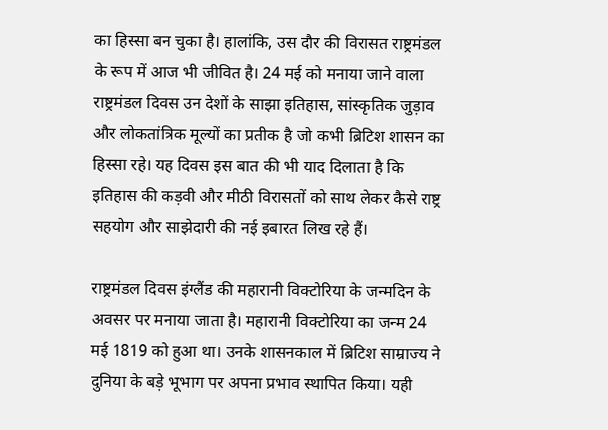का हिस्सा बन चुका है। हालांकि, उस दौर की विरासत राष्ट्रमंडल के रूप में आज भी जीवित है। 24 मई को मनाया जाने वाला राष्ट्रमंडल दिवस उन देशों के साझा इतिहास, सांस्कृतिक जुड़ाव और लोकतांत्रिक मूल्यों का प्रतीक है जो कभी ब्रिटिश शासन का हिस्सा रहे। यह दिवस इस बात की भी याद दिलाता है कि इतिहास की कड़वी और मीठी विरासतों को साथ लेकर कैसे राष्ट्र सहयोग और साझेदारी की नई इबारत लिख रहे हैं।

राष्ट्रमंडल दिवस इंग्लैंड की महारानी विक्टोरिया के जन्मदिन के अवसर पर मनाया जाता है। महारानी विक्टोरिया का जन्म 24 मई 1819 को हुआ था। उनके शासनकाल में ब्रिटिश साम्राज्य ने दुनिया के बड़े भूभाग पर अपना प्रभाव स्थापित किया। यही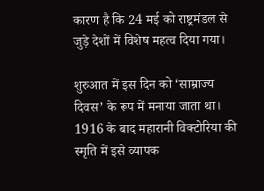कारण है कि 24 मई को राष्ट्रमंडल से जुड़े देशों में विशेष महत्व दिया गया।

शुरुआत में इस दिन को ‘साम्राज्य दिवस’ के रूप में मनाया जाता था। 1916 के बाद महारानी विक्टोरिया की स्मृति में इसे व्यापक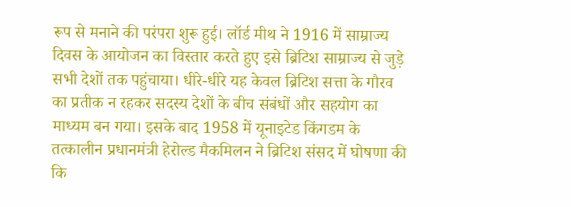रूप से मनाने की परंपरा शुरू हुई। लॉर्ड मीथ ने 1916 में साम्राज्य दिवस के आयोजन का विस्तार करते हुए इसे ब्रिटिश साम्राज्य से जुड़े सभी देशों तक पहुंचाया। धीरे-धीरे यह केवल ब्रिटिश सत्ता के गौरव का प्रतीक न रहकर सदस्य देशों के बीच संबंधों और सहयोग का माध्यम बन गया। इसके बाद 1958 में यूनाइटेड किंगडम के तत्कालीन प्रधानमंत्री हेरोल्ड मैकमिलन ने ब्रिटिश संसद में घोषणा की कि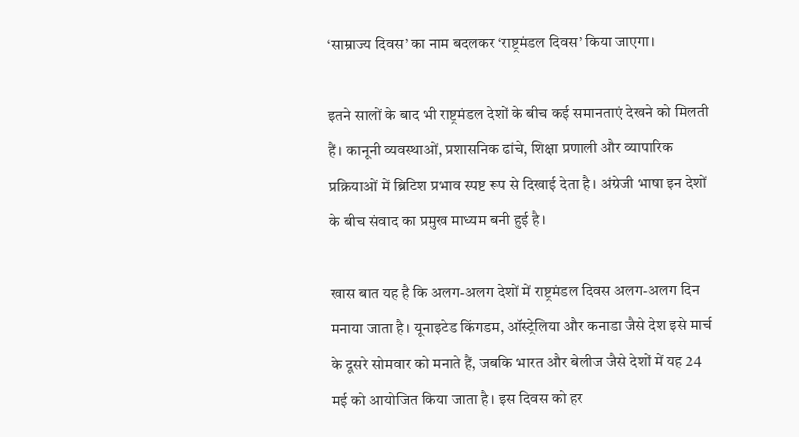‘साम्राज्य दिवस’ का नाम बदलकर ‘राष्ट्रमंडल दिवस’ किया जाएगा।

इतने सालों के बाद भी राष्ट्रमंडल देशों के बीच कई समानताएं देखने को मिलती हैं। कानूनी व्यवस्थाओं, प्रशासनिक ढांचे, शिक्षा प्रणाली और व्यापारिक प्रक्रियाओं में ब्रिटिश प्रभाव स्पष्ट रूप से दिखाई देता है। अंग्रेजी भाषा इन देशों के बीच संवाद का प्रमुख माध्यम बनी हुई है।

खास बात यह है कि अलग-अलग देशों में राष्ट्रमंडल दिवस अलग-अलग दिन मनाया जाता है। यूनाइटेड किंगडम, ऑस्ट्रेलिया और कनाडा जैसे देश इसे मार्च के दूसरे सोमवार को मनाते हैं, जबकि भारत और बेलीज जैसे देशों में यह 24 मई को आयोजित किया जाता है। इस दिवस को हर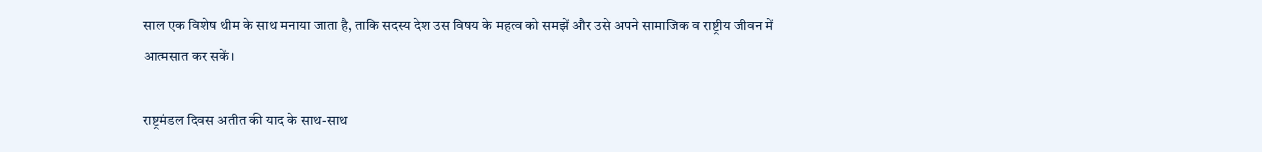साल एक विशेष थीम के साथ मनाया जाता है, ताकि सदस्य देश उस विषय के महत्व को समझें और उसे अपने सामाजिक व राष्ट्रीय जीवन में आत्मसात कर सकें।

राष्ट्रमंडल दिवस अतीत की याद के साथ-साथ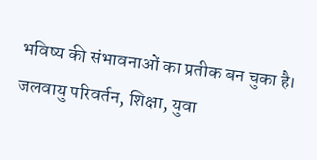भविष्य की संभावनाओं का प्रतीक बन चुका है। जलवायु परिवर्तन, शिक्षा, युवा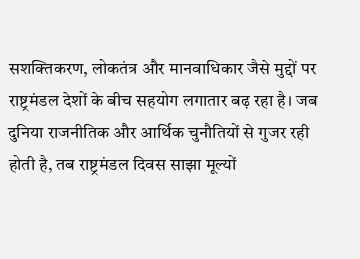सशक्तिकरण, लोकतंत्र और मानवाधिकार जैसे मुद्दों पर राष्ट्रमंडल देशों के बीच सहयोग लगातार बढ़ रहा है। जब दुनिया राजनीतिक और आर्थिक चुनौतियों से गुजर रही होती है, तब राष्ट्रमंडल दिवस साझा मूल्यों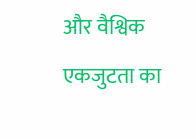और वैश्विक एकजुटता का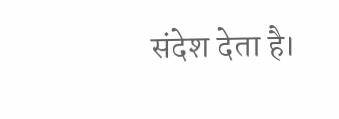संदेश देता है।